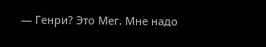— Генри? Это Мег. Мне надо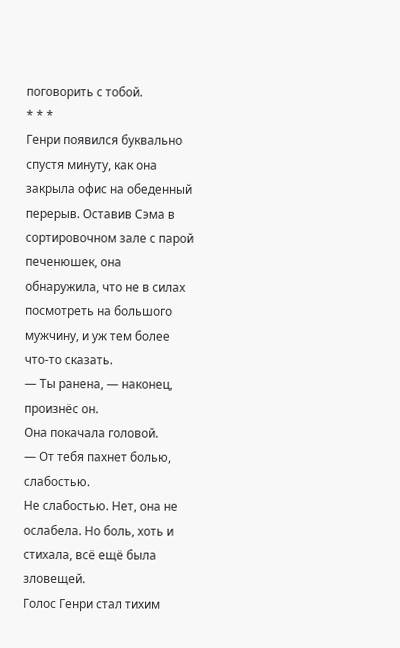поговорить с тобой.
* * *
Генри появился буквально спустя минуту, как она закрыла офис на обеденный перерыв. Оставив Сэма в сортировочном зале с парой печенюшек, она обнаружила, что не в силах посмотреть на большого мужчину, и уж тем более что-то сказать.
— Ты ранена, — наконец, произнёс он.
Она покачала головой.
— От тебя пахнет болью, слабостью.
Не слабостью. Нет, она не ослабела. Но боль, хоть и стихала, всё ещё была зловещей.
Голос Генри стал тихим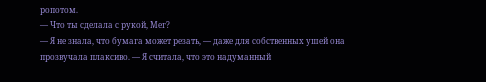ропотом.
— Что ты сделала с рукой, Мег?
— Я не знала, что бумага может резать, — даже для собственных ушей она прозвучала плаксиво. — Я считала, что это надуманный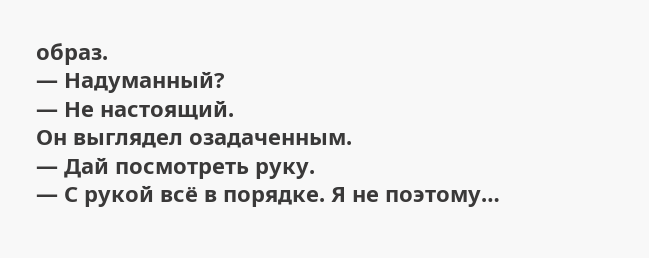образ.
— Надуманный?
— Не настоящий.
Он выглядел озадаченным.
— Дай посмотреть руку.
— С рукой всё в порядке. Я не поэтому…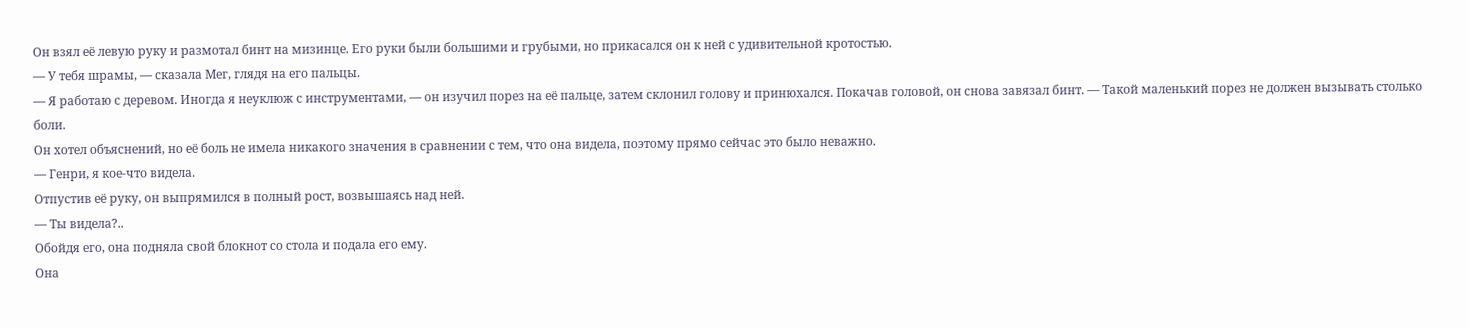Он взял её левую руку и размотал бинт на мизинце. Его руки были большими и грубыми, но прикасался он к ней с удивительной кротостью.
— У тебя шрамы, — сказала Мег, глядя на его пальцы.
— Я работаю с деревом. Иногда я неуклюж с инструментами, — он изучил порез на её пальце, затем склонил голову и принюхался. Покачав головой, он снова завязал бинт. — Такой маленький порез не должен вызывать столько боли.
Он хотел объяснений, но её боль не имела никакого значения в сравнении с тем, что она видела, поэтому прямо сейчас это было неважно.
— Генри, я кое-что видела.
Отпустив её руку, он выпрямился в полный рост, возвышаясь над ней.
— Ты видела?..
Обойдя его, она подняла свой блокнот со стола и подала его ему.
Она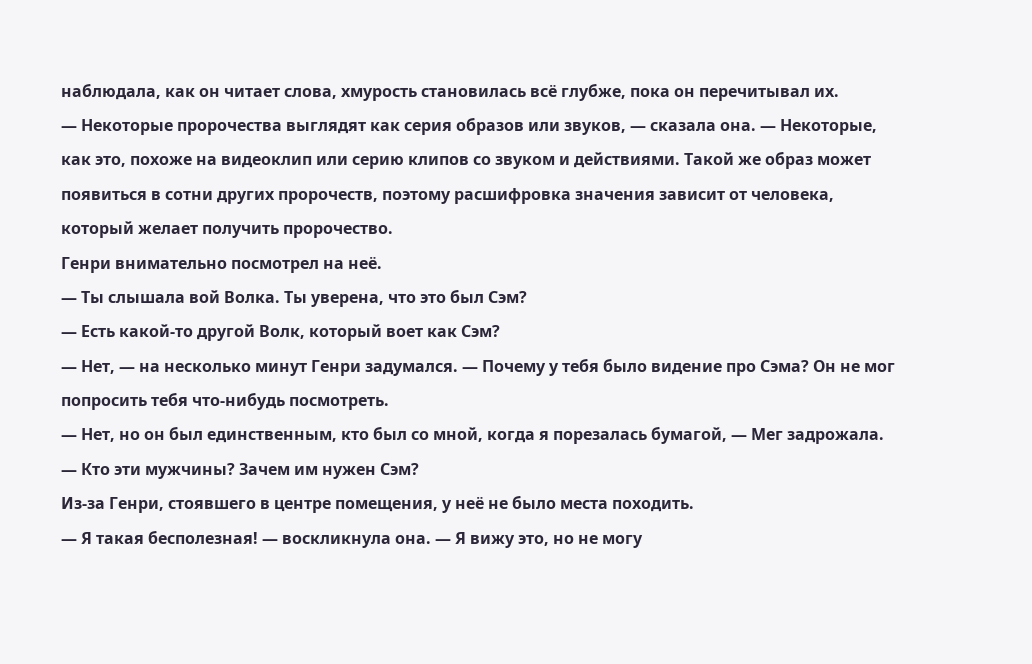наблюдала, как он читает слова, хмурость становилась всё глубже, пока он перечитывал их.
— Некоторые пророчества выглядят как серия образов или звуков, — сказала она. — Некоторые, как это, похоже на видеоклип или серию клипов со звуком и действиями. Такой же образ может появиться в сотни других пророчеств, поэтому расшифровка значения зависит от человека, который желает получить пророчество.
Генри внимательно посмотрел на неё.
— Ты слышала вой Волка. Ты уверена, что это был Сэм?
— Есть какой-то другой Волк, который воет как Сэм?
— Нет, — на несколько минут Генри задумался. — Почему у тебя было видение про Сэма? Он не мог попросить тебя что-нибудь посмотреть.
— Нет, но он был единственным, кто был со мной, когда я порезалась бумагой, — Мег задрожала. — Кто эти мужчины? Зачем им нужен Сэм?
Из-за Генри, стоявшего в центре помещения, у неё не было места походить.
— Я такая бесполезная! — воскликнула она. — Я вижу это, но не могу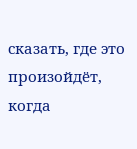сказать, где это произойдёт, когда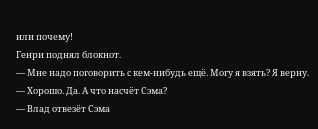или почему!
Генри поднял блокнот.
— Мне надо поговорить с кем-нибудь ещё. Могу я взять? Я верну.
— Хорошо. Да. А что насчёт Сэма?
— Влад отвезёт Сэма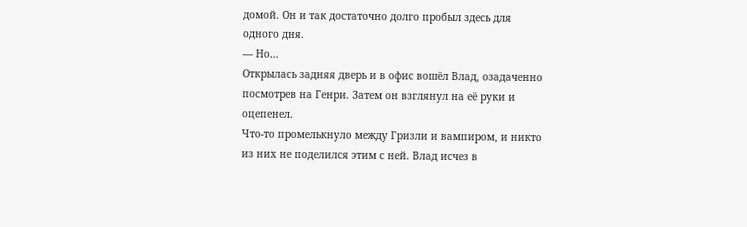домой. Он и так достаточно долго пробыл здесь для одного дня.
— Но…
Открылась задняя дверь и в офис вошёл Влад, озадаченно посмотрев на Генри. Затем он взглянул на её руки и оцепенел.
Что-то промелькнуло между Гризли и вампиром, и никто из них не поделился этим с ней. Влад исчез в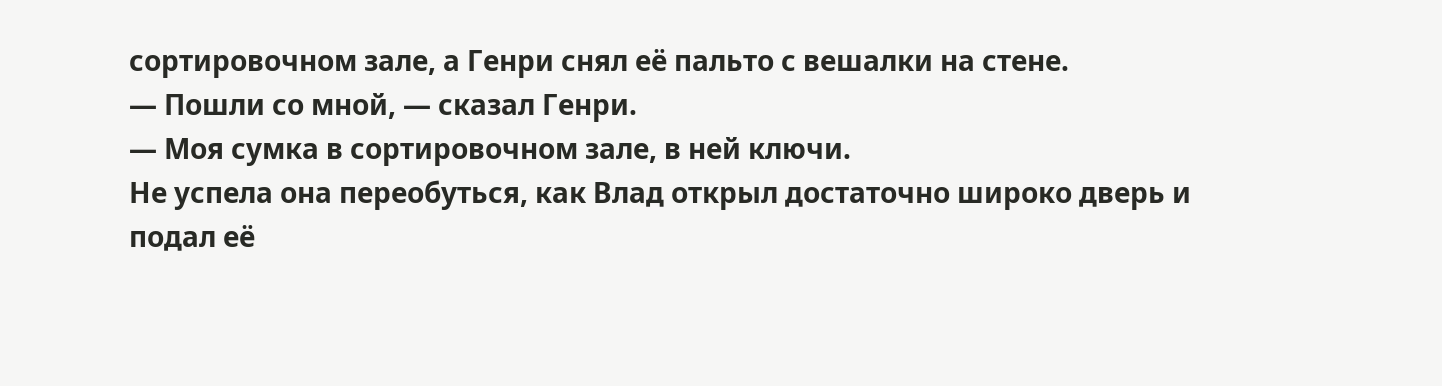сортировочном зале, а Генри снял её пальто с вешалки на стене.
— Пошли со мной, — сказал Генри.
— Моя сумка в сортировочном зале, в ней ключи.
Не успела она переобуться, как Влад открыл достаточно широко дверь и подал её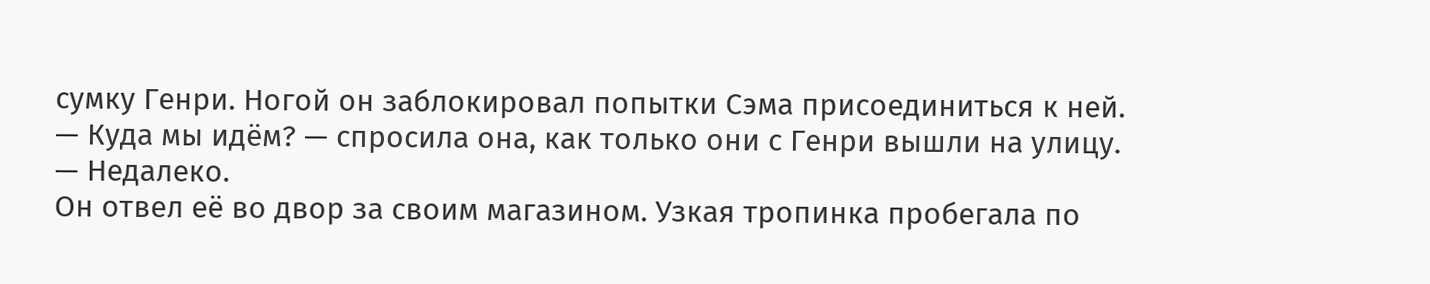сумку Генри. Ногой он заблокировал попытки Сэма присоединиться к ней.
— Куда мы идём? — спросила она, как только они с Генри вышли на улицу.
— Недалеко.
Он отвел её во двор за своим магазином. Узкая тропинка пробегала по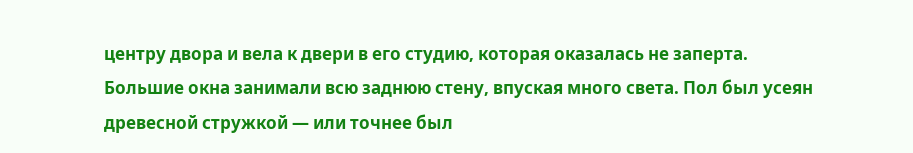центру двора и вела к двери в его студию, которая оказалась не заперта. Большие окна занимали всю заднюю стену, впуская много света. Пол был усеян древесной стружкой — или точнее был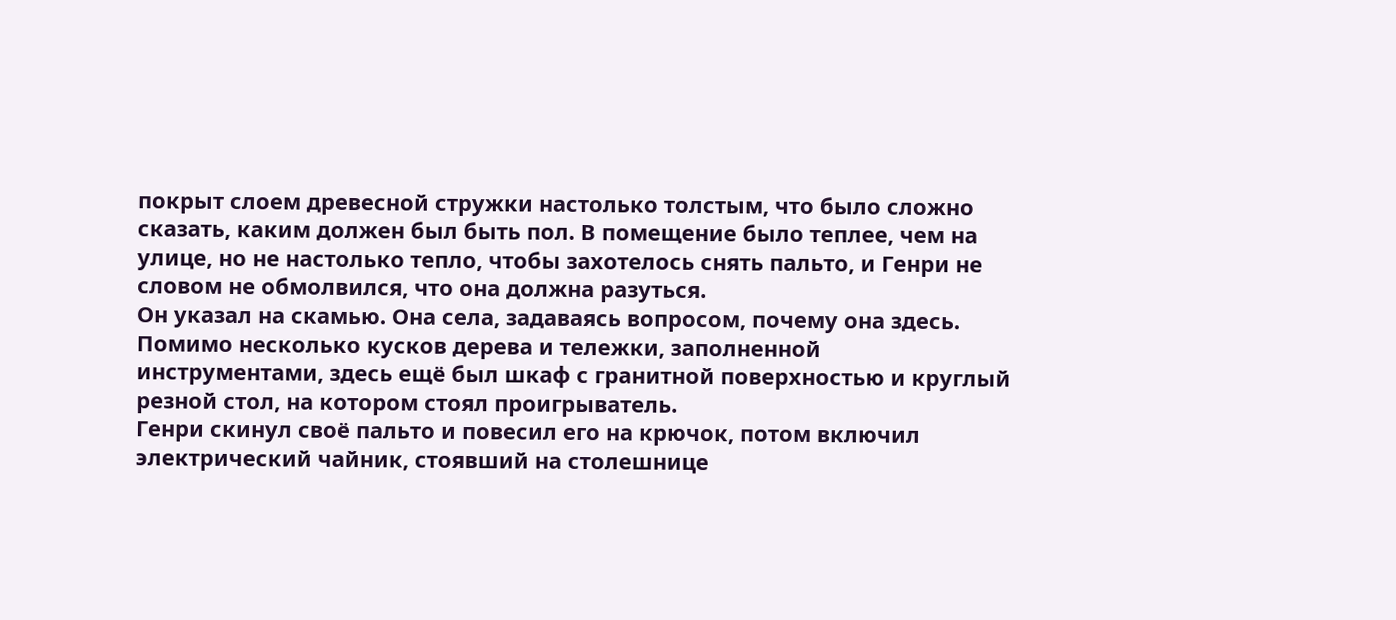покрыт слоем древесной стружки настолько толстым, что было сложно сказать, каким должен был быть пол. В помещение было теплее, чем на улице, но не настолько тепло, чтобы захотелось снять пальто, и Генри не словом не обмолвился, что она должна разуться.
Он указал на скамью. Она села, задаваясь вопросом, почему она здесь. Помимо несколько кусков дерева и тележки, заполненной инструментами, здесь ещё был шкаф с гранитной поверхностью и круглый резной стол, на котором стоял проигрыватель.
Генри скинул своё пальто и повесил его на крючок, потом включил электрический чайник, стоявший на столешнице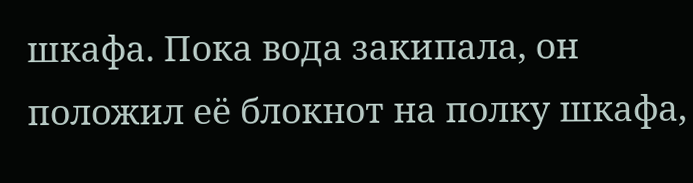шкафа. Пока вода закипала, он положил её блокнот на полку шкафа,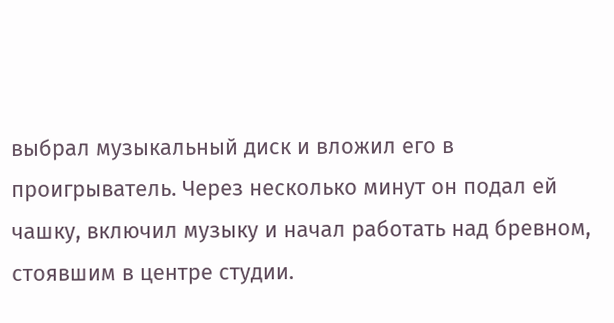выбрал музыкальный диск и вложил его в проигрыватель. Через несколько минут он подал ей чашку, включил музыку и начал работать над бревном, стоявшим в центре студии.